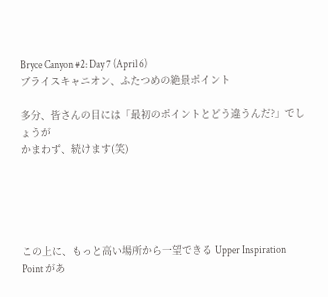Bryce Canyon #2: Day 7 (April 6)
ブライスキャニオン、ふたつめの絶景ポイント

多分、皆さんの目には「最初のポイントとどう違うんだ?」でしょうが
かまわず、続けます(笑)





この上に、もっと高い場所から一望できる Upper Inspiration Point があ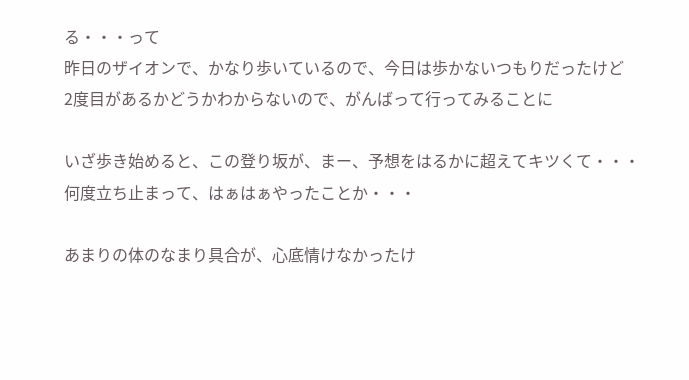る・・・って
昨日のザイオンで、かなり歩いているので、今日は歩かないつもりだったけど
2度目があるかどうかわからないので、がんばって行ってみることに

いざ歩き始めると、この登り坂が、まー、予想をはるかに超えてキツくて・・・
何度立ち止まって、はぁはぁやったことか・・・

あまりの体のなまり具合が、心底情けなかったけ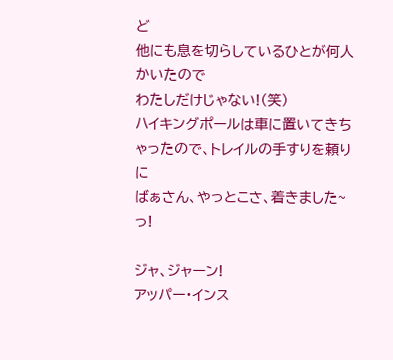ど
他にも息を切らしているひとが何人かいたので
わたしだけじゃない!(笑)
ハイキングポールは車に置いてきちゃったので、トレイルの手すりを頼りに
ばぁさん、やっとこさ、着きました~っ!

ジャ、ジャーン!
アッパー・インス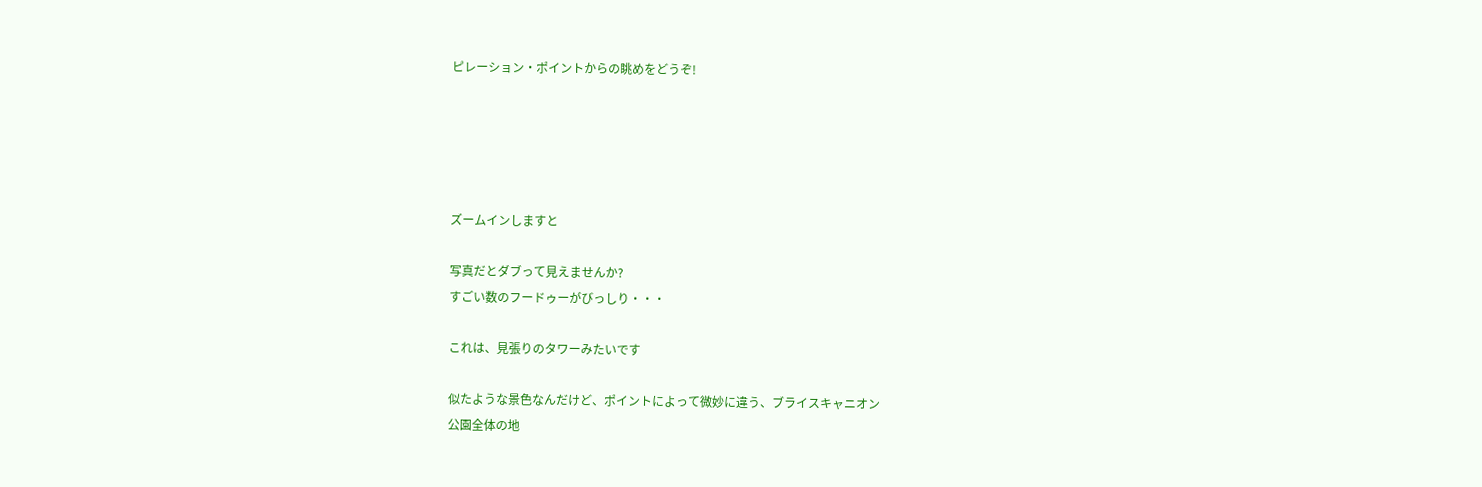ピレーション・ポイントからの眺めをどうぞ!





ズームインしますと

写真だとダブって見えませんか?
すごい数のフードゥーがびっしり・・・

これは、見張りのタワーみたいです

似たような景色なんだけど、ポイントによって微妙に違う、ブライスキャニオン
公園全体の地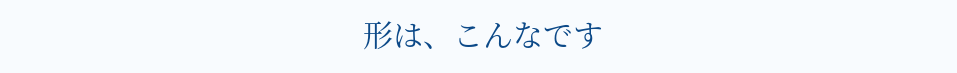形は、こんなです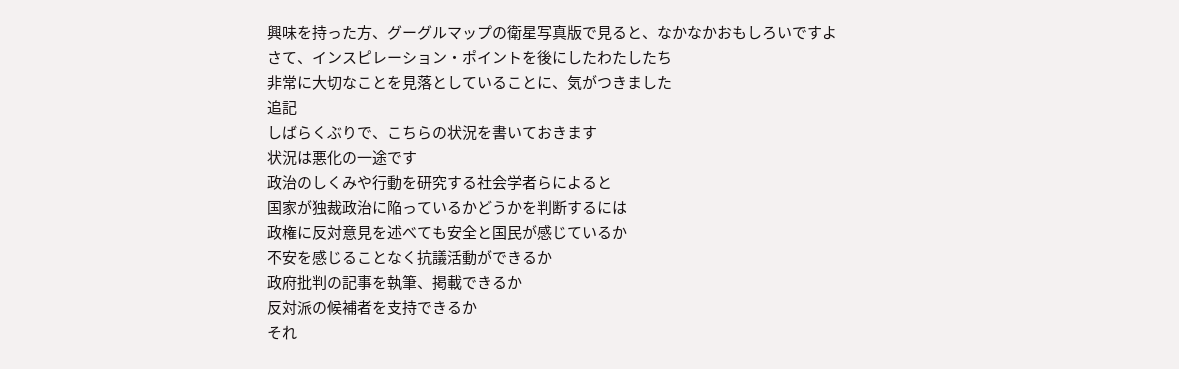興味を持った方、グーグルマップの衛星写真版で見ると、なかなかおもしろいですよ
さて、インスピレーション・ポイントを後にしたわたしたち
非常に大切なことを見落としていることに、気がつきました
追記
しばらくぶりで、こちらの状況を書いておきます
状況は悪化の一途です
政治のしくみや行動を研究する社会学者らによると
国家が独裁政治に陥っているかどうかを判断するには
政権に反対意見を述べても安全と国民が感じているか
不安を感じることなく抗議活動ができるか
政府批判の記事を執筆、掲載できるか
反対派の候補者を支持できるか
それ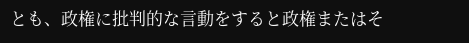とも、政権に批判的な言動をすると政権またはそ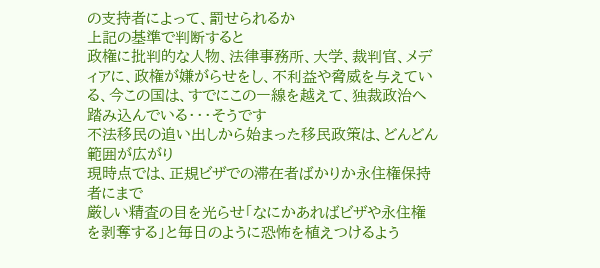の支持者によって、罰せられるか
上記の基準で判断すると
政権に批判的な人物、法律事務所、大学、裁判官、メディアに、政権が嫌がらせをし、不利益や脅威を与えている、今この国は、すでにこの一線を越えて、独裁政治へ踏み込んでいる・・・そうです
不法移民の追い出しから始まった移民政策は、どんどん範囲が広がり
現時点では、正規ビザでの滞在者ばかりか永住権保持者にまで
厳しい精査の目を光らせ「なにかあればビザや永住権を剥奪する」と毎日のように恐怖を植えつけるよう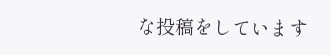な投稿をしています